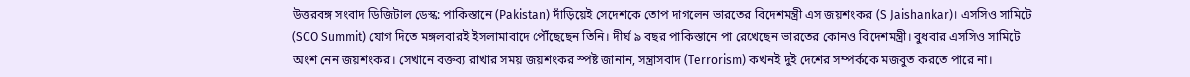উত্তরবঙ্গ সংবাদ ডিজিটাল ডেস্ক: পাকিস্তানে (Pakistan) দাঁড়িয়েই সেদেশকে তোপ দাগলেন ভারতের বিদেশমন্ত্রী এস জয়শংকর (S Jaishankar)। এসসিও সামিটে (SCO Summit) যোগ দিতে মঙ্গলবারই ইসলামাবাদে পৌঁছেছেন তিনি। দীর্ঘ ৯ বছর পাকিস্তানে পা রেখেছেন ভারতের কোনও বিদেশমন্ত্রী। বুধবার এসসিও সামিটে অংশ নেন জয়শংকর। সেখানে বক্তব্য রাখার সময় জয়শংকর স্পষ্ট জানান, সন্ত্রাসবাদ (Terrorism) কখনই দুই দেশের সম্পর্ককে মজবুত করতে পারে না।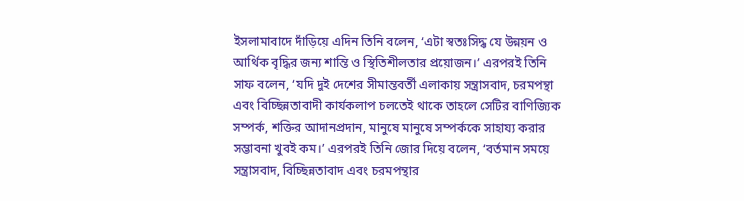ইসলামাবাদে দাঁড়িয়ে এদিন তিনি বলেন, ‘এটা স্বতঃসিদ্ধ যে উন্নয়ন ও আর্থিক বৃদ্ধির জন্য শান্তি ও স্থিতিশীলতার প্রয়োজন।’ এরপরই তিনি সাফ বলেন, ‘যদি দুই দেশের সীমান্তবর্তী এলাকায় সন্ত্রাসবাদ, চরমপন্থা এবং বিচ্ছিন্নতাবাদী কার্যকলাপ চলতেই থাকে তাহলে সেটির বাণিজ্যিক সম্পর্ক, শক্তির আদানপ্রদান, মানুষে মানুষে সম্পর্ককে সাহায্য করার সম্ভাবনা খুবই কম।’ এরপরই তিনি জোর দিয়ে বলেন, ‘বর্তমান সময়ে সন্ত্রাসবাদ, বিচ্ছিন্নতাবাদ এবং চরমপন্থার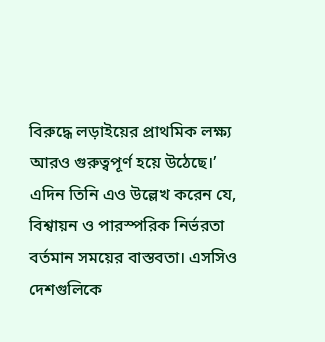বিরুদ্ধে লড়াইয়ের প্রাথমিক লক্ষ্য আরও গুরুত্বপূর্ণ হয়ে উঠেছে।’
এদিন তিনি এও উল্লেখ করেন যে, বিশ্বায়ন ও পারস্পরিক নির্ভরতা বর্তমান সময়ের বাস্তবতা। এসসিও দেশগুলিকে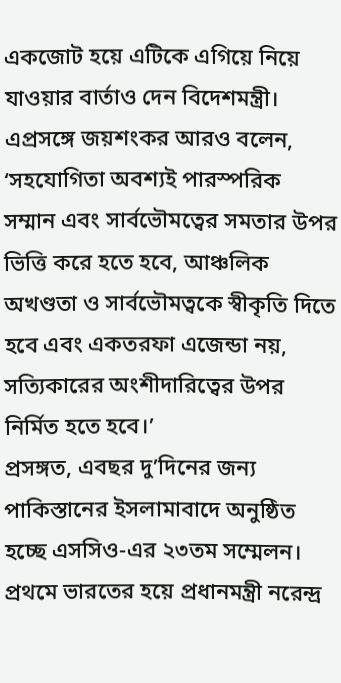একজোট হয়ে এটিকে এগিয়ে নিয়ে যাওয়ার বার্তাও দেন বিদেশমন্ত্রী। এপ্রসঙ্গে জয়শংকর আরও বলেন, ‘সহযোগিতা অবশ্যই পারস্পরিক সম্মান এবং সার্বভৌমত্বের সমতার উপর ভিত্তি করে হতে হবে, আঞ্চলিক অখণ্ডতা ও সার্বভৌমত্বকে স্বীকৃতি দিতে হবে এবং একতরফা এজেন্ডা নয়, সত্যিকারের অংশীদারিত্বের উপর নির্মিত হতে হবে।’
প্রসঙ্গত, এবছর দু’দিনের জন্য পাকিস্তানের ইসলামাবাদে অনুষ্ঠিত হচ্ছে এসসিও-এর ২৩তম সম্মেলন। প্রথমে ভারতের হয়ে প্রধানমন্ত্রী নরেন্দ্র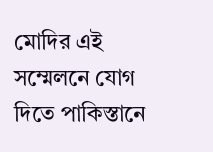মোদির এই সম্মেলনে যোগ দিতে পাকিস্তানে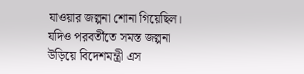যাওয়ার জল্পনা শোনা গিয়েছিল। যদিও পরবর্তীতে সমস্ত জল্পনা উড়িয়ে বিদেশমন্ত্রী এস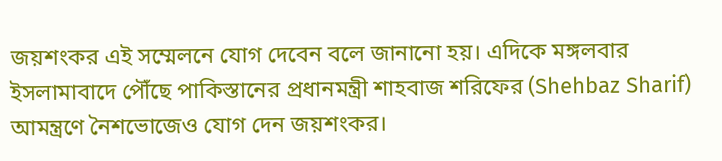জয়শংকর এই সম্মেলনে যোগ দেবেন বলে জানানো হয়। এদিকে মঙ্গলবার ইসলামাবাদে পৌঁছে পাকিস্তানের প্রধানমন্ত্রী শাহবাজ শরিফের (Shehbaz Sharif) আমন্ত্রণে নৈশভোজেও যোগ দেন জয়শংকর।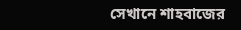সেখানে শাহবাজের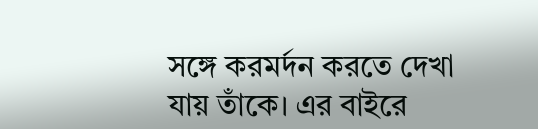সঙ্গে করমর্দন করতে দেখা যায় তাঁকে। এর বাইরে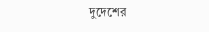দুদেশের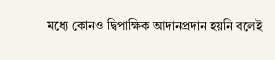মধ্যে কোনও দ্বিপাক্ষিক আদানপ্রদান হয়নি বলেই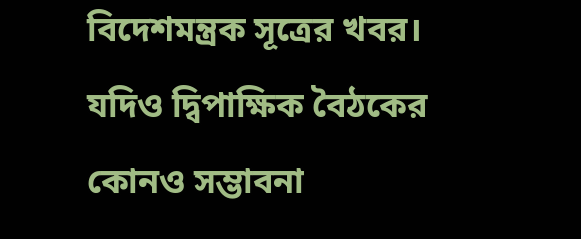বিদেশমন্ত্রক সূত্রের খবর। যদিও দ্বিপাক্ষিক বৈঠকের কোনও সম্ভাবনা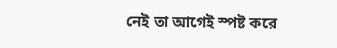নেই তা আগেই স্পষ্ট করে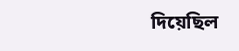দিয়েছিল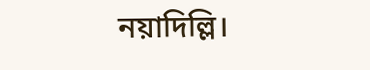নয়াদিল্লি।